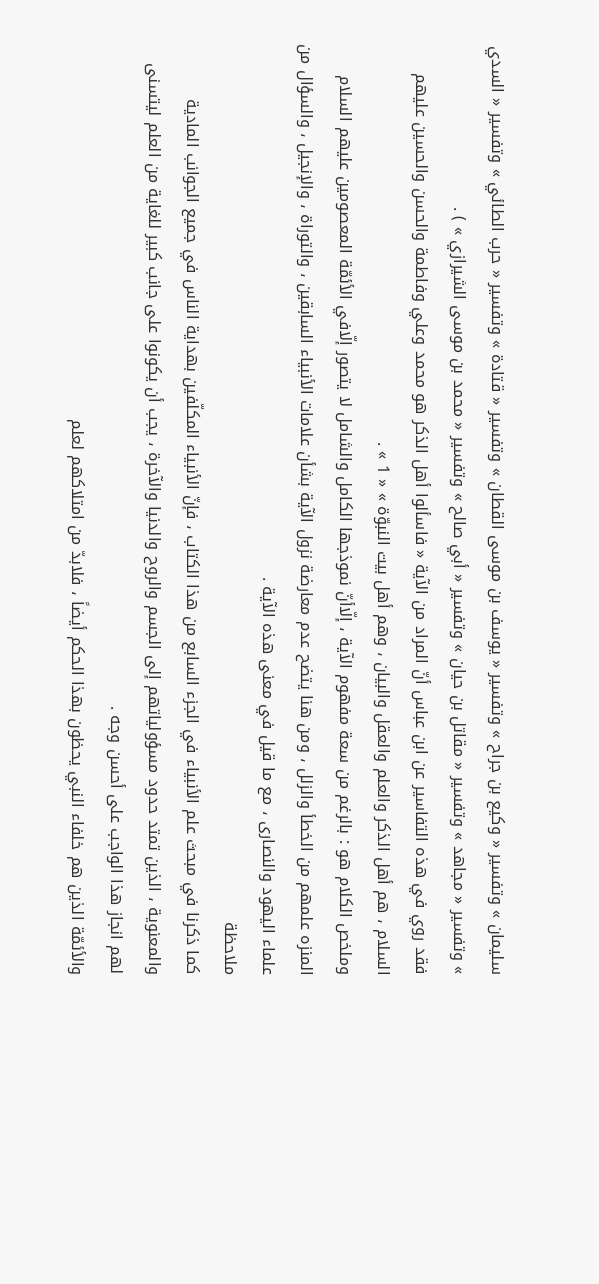سليمان » وتفسير « وكيع بن جراح » وتفسير « يوسف بن موسى القطان » وتفسير « قتادة » وتفسير « حرب الطائي » وتفسير « السدي » وتفسير « مجاهد » وتفسير « مقاتل بن حيان » وتفسير « أبي صالح » وتفسير « محمد بن موسى الشيرازي » ) .
فقد روي في هذه التفاسير عن ابن عباس أنّ المراد من الآية « فاسألوا أهل الذكر هو محمد وعلي وفاطمة والحسن والحسين عليهم السلام ، هم أهل الذكر والعلم والعقل والبيان ، وهم أهل بيت النبوّة » « 1 » .
وملخص الكلام هو : بالرغم من سعة مفهوم الآية ، إلّاأنّ نموذجها الكامل والشامل لا يتصور إلّافي الأئمّة المعصومين عليهم السلام المنزه علمهم من الخطأ والزلل ، ومن هنا يتضح عدم معارضة نزول الآية بشأن علامات الأنبياء السابقين ، والتوراة ، والإنجيل ، والسؤال من علماء اليهود والنصارى ، مع ما قيل في معنى هذه الآية .
ملاحظة
كما ذكرنا في مبحث علم الأنبياء في الجزء السابع من هذا الكتاب ، فإنّ الأنبياء المكلّفين بهداية الناس في جميع الجوانب المادية والمعنوية ، الذين تمتد حدود مسؤولياتهم إلى الجسم والروح والدنيا والآخرة ، يجب أن يكونوا على جانب كبير للغاية من العلم ليتسنى لهم انجاز هذا الواجب على أحسن وجه .
والأئمّة الذين هم خلفاء النبي يحظون بهذا الحكم أيضاً ، فلابدّ من امتلاكهم لعلم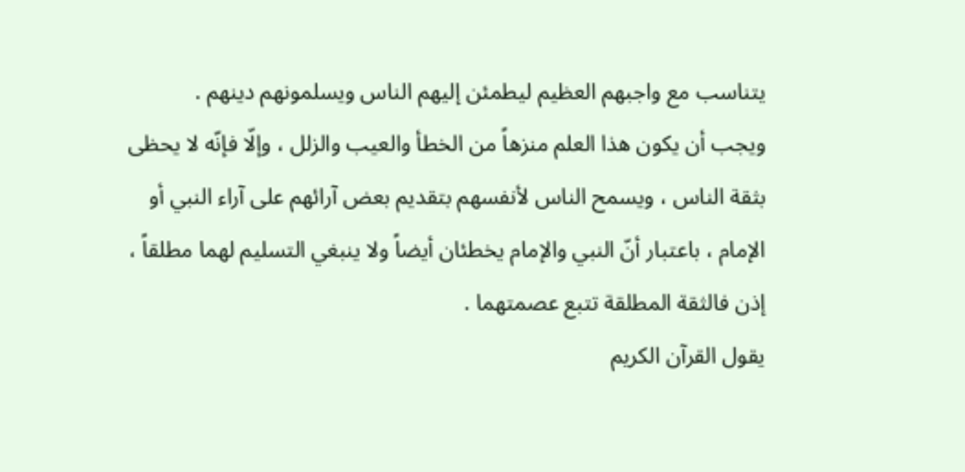يتناسب مع واجبهم العظيم ليطمئن إليهم الناس ويسلمونهم دينهم .
ويجب أن يكون هذا العلم منزهاً من الخطأ والعيب والزلل ، وإلّا فإنّه لا يحظى بثقة الناس ، ويسمح الناس لأنفسهم بتقديم بعض آرائهم على آراء النبي أو الإمام ، باعتبار أنّ النبي والإمام يخطئان أيضاً ولا ينبغي التسليم لهما مطلقاً ، إذن فالثقة المطلقة تتبع عصمتهما .
يقول القرآن الكريم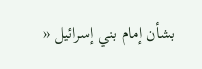بشأن إمام بني إسرائيل «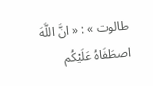طالوت » : « انَّ اللَّهَ اصطَفَاهُ عَلَيْكُم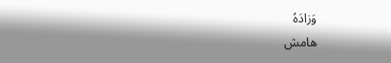وَزادَهُ
هامش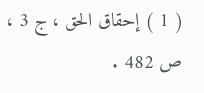( 1 ) إحقاق الحق ، ج 3 ، ص 482 .